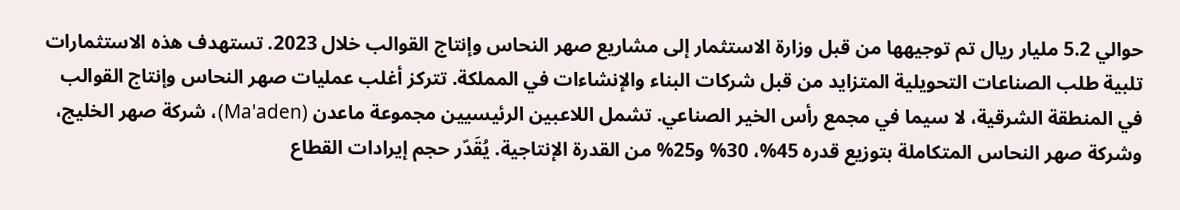حوالي 5.2 مليار ريال تم توجيهها من قبل وزارة الاستثمار إلى مشاريع صهر النحاس وإنتاج القوالب خلال 2023. تستهدف هذه الاستثمارات تلبية طلب الصناعات التحويلية المتزايد من قبل شركات البناء والإنشاءات في المملكة. تتركز أغلب عمليات صهر النحاس وإنتاج القوالب في المنطقة الشرقية، لا سيما في مجمع رأس الخير الصناعي. تشمل اللاعبين الرئيسيين مجموعة ماعدن (Ma'aden)، شركة صهر الخليج، وشركة صهر النحاس المتكاملة بتوزيع قدره 45%، 30% و25% من القدرة الإنتاجية. يُقَدّر حجم إيرادات القطاع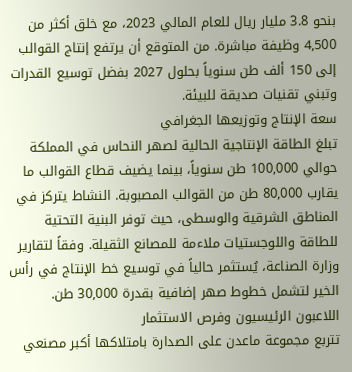بنحو 3.8 مليار ريال للعام المالي 2023، مع خلق أكثر من 4,500 وظيفة مباشرة. من المتوقع أن يرتفع إنتاج القوالب إلى 150 ألف طن سنوياً بحلول 2027 بفضل توسيع القدرات وتبني تقنيات صديقة للبيئة.
سعة الإنتاج وتوزيعها الجغرافي
تبلغ الطاقة الإنتاجية الحالية لصهر النحاس في المملكة حوالي 100,000 طن سنوياً، بينما يضيف قطاع القوالب ما يقارب 80,000 طن من القوالب المصبوبة. النشاط يتركز في المناطق الشرقية والوسطى، حيث توفر البنية التحتية للطاقة واللوجستيات ملاءمة للمصانع الثقيلة. وفقاً لتقارير وزارة الصناعة، يُستثمر حالياً في توسيع خط الإنتاج في رأس الخير لتشمل خطوط صهر إضافية بقدرة 30,000 طن.
اللاعبون الرئيسيون وفرص الاستثمار
تتربع مجموعة ماعدن على الصدارة بامتلاكها أكبر مصنعي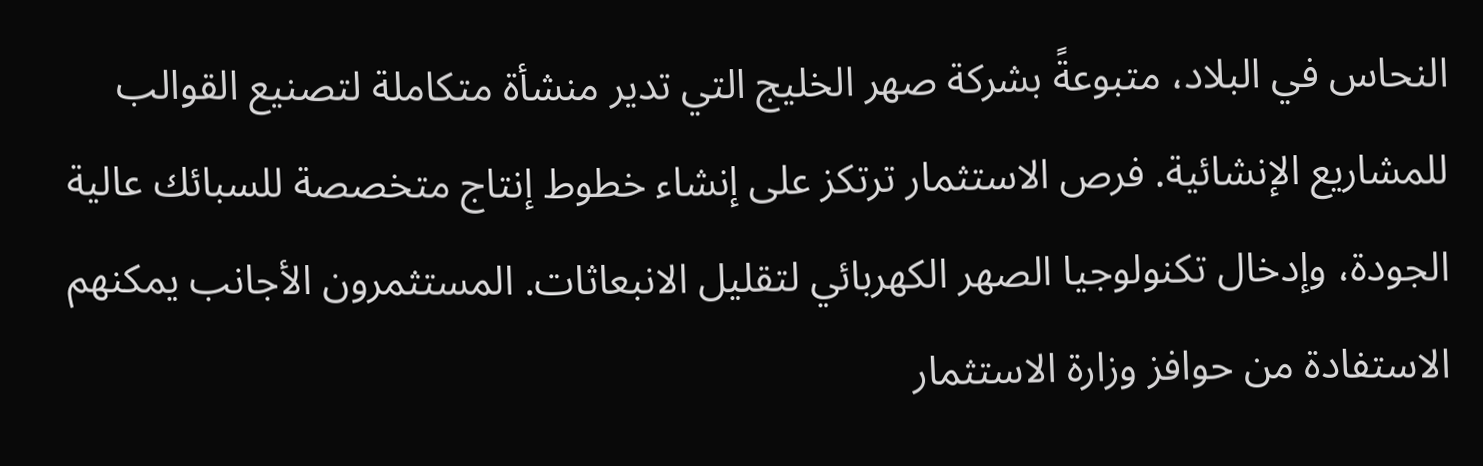النحاس في البلاد، متبوعةً بشركة صهر الخليج التي تدير منشأة متكاملة لتصنيع القوالب للمشاريع الإنشائية. فرص الاستثمار ترتكز على إنشاء خطوط إنتاج متخصصة للسبائك عالية الجودة، وإدخال تكنولوجيا الصهر الكهربائي لتقليل الانبعاثات. المستثمرون الأجانب يمكنهم الاستفادة من حوافز وزارة الاستثمار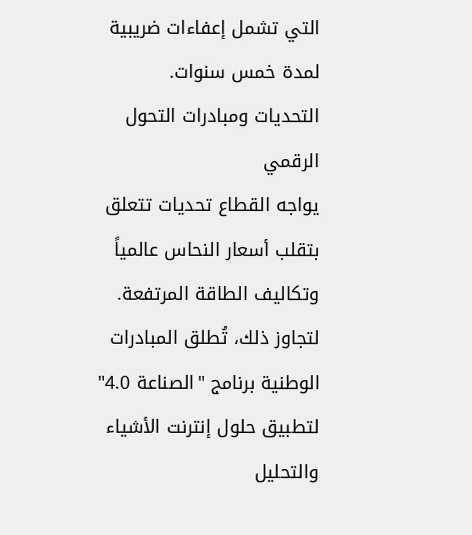التي تشمل إعفاءات ضريبية لمدة خمس سنوات.
التحديات ومبادرات التحول الرقمي
يواجه القطاع تحديات تتعلق بتقلب أسعار النحاس عالمياً وتكاليف الطاقة المرتفعة. لتجاوز ذلك، تُطلق المبادرات الوطنية برنامج "الصناعة 4.0" لتطبيق حلول إنترنت الأشياء والتحليل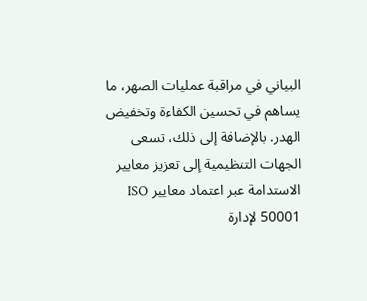البياني في مراقبة عمليات الصهر، ما يساهم في تحسين الكفاءة وتخفيض الهدر. بالإضافة إلى ذلك، تسعى الجهات التنظيمية إلى تعزيز معايير الاستدامة عبر اعتماد معايير ISO 50001 لإدارة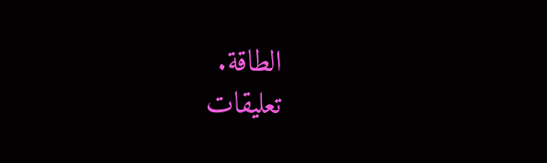الطاقة.
تعليقات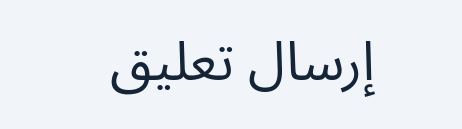إرسال تعليق